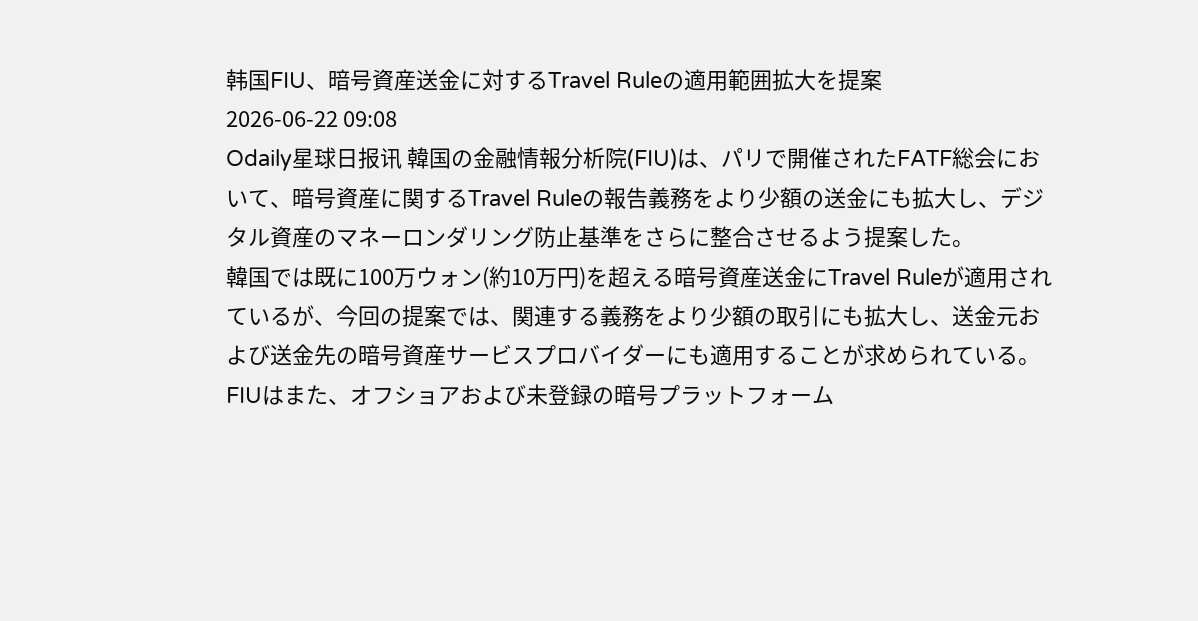韩国FIU、暗号資産送金に対するTravel Ruleの適用範囲拡大を提案
2026-06-22 09:08
Odaily星球日报讯 韓国の金融情報分析院(FIU)は、パリで開催されたFATF総会において、暗号資産に関するTravel Ruleの報告義務をより少額の送金にも拡大し、デジタル資産のマネーロンダリング防止基準をさらに整合させるよう提案した。
韓国では既に100万ウォン(約10万円)を超える暗号資産送金にTravel Ruleが適用されているが、今回の提案では、関連する義務をより少額の取引にも拡大し、送金元および送金先の暗号資産サービスプロバイダーにも適用することが求められている。FIUはまた、オフショアおよび未登録の暗号プラットフォーム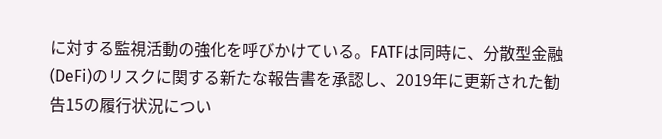に対する監視活動の強化を呼びかけている。FATFは同時に、分散型金融(DeFi)のリスクに関する新たな報告書を承認し、2019年に更新された勧告15の履行状況につい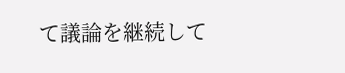て議論を継続して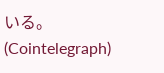いる。(Cointelegraph)